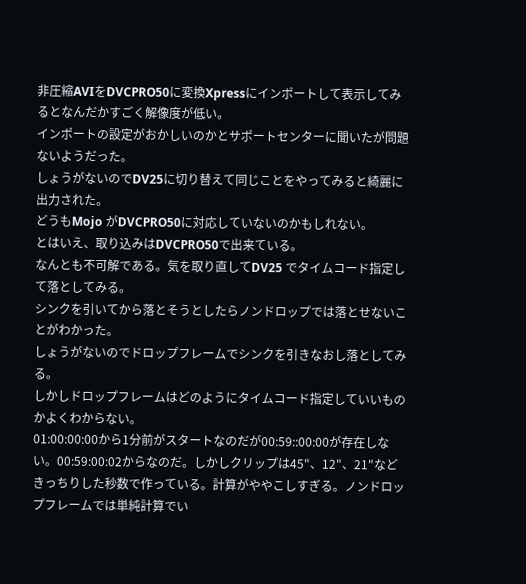非圧縮AVIをDVCPRO50に変換Xpressにインポートして表示してみるとなんだかすごく解像度が低い。
インポートの設定がおかしいのかとサポートセンターに聞いたが問題ないようだった。
しょうがないのでDV25に切り替えて同じことをやってみると綺麗に出力された。
どうもMojo がDVCPRO50に対応していないのかもしれない。
とはいえ、取り込みはDVCPRO50で出来ている。
なんとも不可解である。気を取り直してDV25 でタイムコード指定して落としてみる。
シンクを引いてから落とそうとしたらノンドロップでは落とせないことがわかった。
しょうがないのでドロップフレームでシンクを引きなおし落としてみる。
しかしドロップフレームはどのようにタイムコード指定していいものかよくわからない。
01:00:00:00から1分前がスタートなのだが00:59::00:00が存在しない。00:59:00:02からなのだ。しかしクリップは45"、12"、21"などきっちりした秒数で作っている。計算がややこしすぎる。ノンドロップフレームでは単純計算でい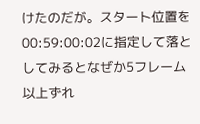けたのだが。スタート位置を00:59:00:02に指定して落としてみるとなぜか5フレーム以上ずれ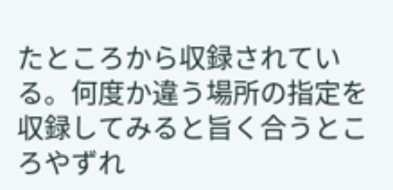たところから収録されている。何度か違う場所の指定を収録してみると旨く合うところやずれ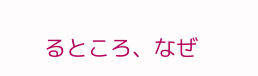るところ、なぜ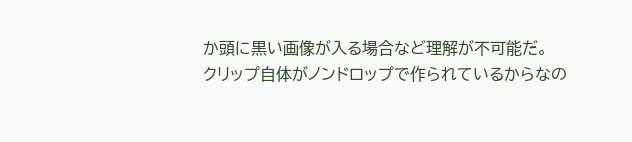か頭に黒い画像が入る場合など理解が不可能だ。
クリップ自体がノンドロップで作られているからなの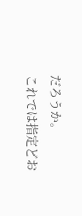だろうか。
これでは指定どお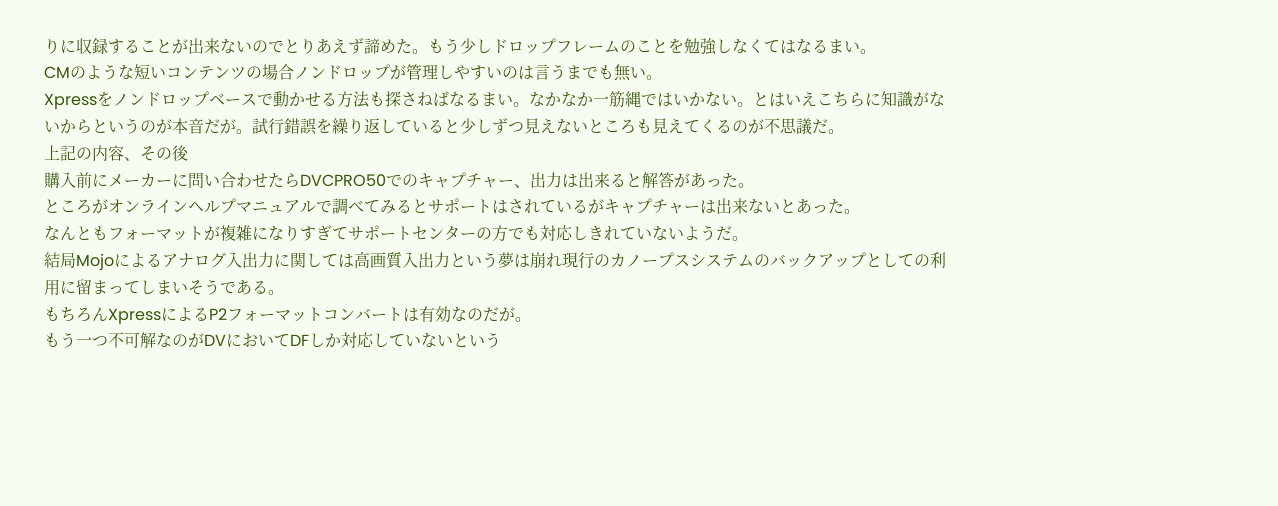りに収録することが出来ないのでとりあえず諦めた。もう少しドロップフレームのことを勉強しなくてはなるまい。
CMのような短いコンテンツの場合ノンドロップが管理しやすいのは言うまでも無い。
Xpressをノンドロップベースで動かせる方法も探さねばなるまい。なかなか一筋縄ではいかない。とはいえこちらに知識がないからというのが本音だが。試行錯誤を繰り返していると少しずつ見えないところも見えてくるのが不思議だ。
上記の内容、その後
購入前にメーカーに問い合わせたらDVCPRO50でのキャプチャー、出力は出来ると解答があった。
ところがオンラインヘルプマニュアルで調べてみるとサポートはされているがキャプチャーは出来ないとあった。
なんともフォーマットが複雑になりすぎてサポートセンターの方でも対応しきれていないようだ。
結局Mojoによるアナログ入出力に関しては高画質入出力という夢は崩れ現行のカノープスシステムのバックアップとしての利用に留まってしまいそうである。
もちろんXpressによるP2フォーマットコンバートは有効なのだが。
もう一つ不可解なのがDVにおいてDFしか対応していないという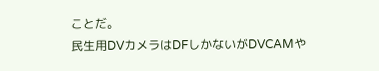ことだ。
民生用DVカメラはDFしかないがDVCAMや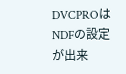DVCPROはNDFの設定が出来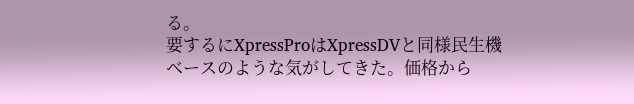る。
要するにXpressProはXpressDVと同様民生機ベースのような気がしてきた。価格から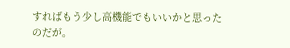すればもう少し高機能でもいいかと思ったのだが。